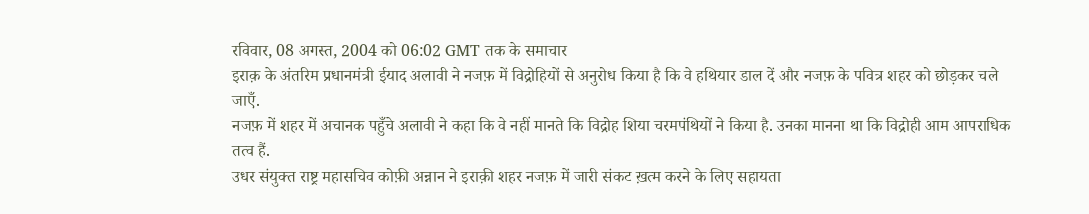रविवार, 08 अगस्त, 2004 को 06:02 GMT तक के समाचार
इराक़ के अंतरिम प्रधानमंत्री ईयाद अलावी ने नजफ़ में विद्रोहियों से अनुरोध किया है कि वे हथियार डाल दें और नजफ़ के पवित्र शहर को छोड़कर चले जाएँ.
नजफ़ में शहर में अचानक पहुँचे अलावी ने कहा कि वे नहीं मानते कि विद्रोह शिया चरमपंथियों ने किया है. उनका मानना था कि विद्रोही आम आपराधिक तत्व हैं.
उधर संयुक्त राष्ट्र महासचिव कोफ़ी अन्नान ने इराक़ी शहर नजफ़ में जारी संकट ख़त्म करने के लिए सहायता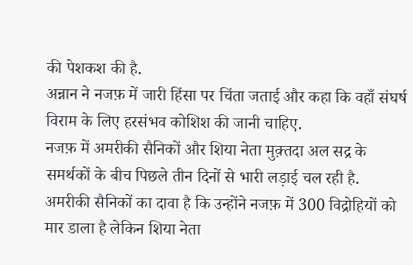की पेशकश की है.
अन्नान ने नजफ़ में जारी हिंसा पर चिंता जताई और कहा कि वहाँ संघर्ष विराम के लिए हरसंभव कोशिश की जानी चाहिए.
नजफ़ में अमरीकी सैनिकों और शिया नेता मुक़्तदा अल सद्र के समर्थकों के बीच पिछले तीन दिनों से भारी लड़ाई चल रही है.
अमरीकी सैनिकों का दावा है कि उन्होंने नजफ़ में 300 विद्रोहियों को मार डाला है लेकिन शिया नेता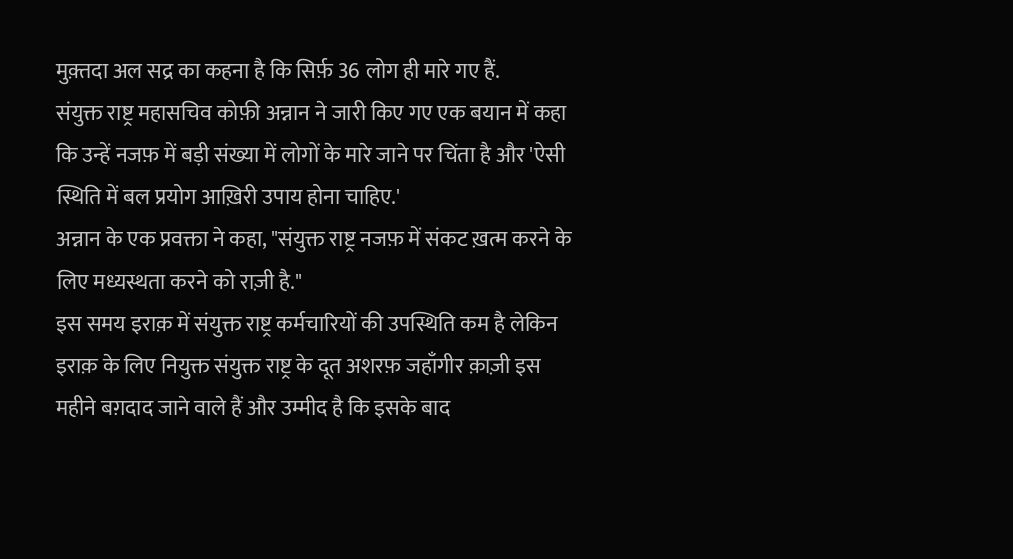मुक़्तदा अल सद्र का कहना है कि सिर्फ़ 36 लोग ही मारे गए हैं.
संयुक्त राष्ट्र महासचिव कोफ़ी अन्नान ने जारी किए गए एक बयान में कहा कि उन्हें नजफ़ में बड़ी संख्या में लोगों के मारे जाने पर चिंता है और 'ऐसी स्थिति में बल प्रयोग आख़िरी उपाय होना चाहिए.'
अन्नान के एक प्रवक्ता ने कहा, "संयुक्त राष्ट्र नजफ़ में संकट ख़त्म करने के लिए मध्यस्थता करने को राज़ी है."
इस समय इराक़ में संयुक्त राष्ट्र कर्मचारियों की उपस्थिति कम है लेकिन इराक़ के लिए नियुक्त संयुक्त राष्ट्र के दूत अशरफ़ जहाँगीर क़ाज़ी इस महीने बग़दाद जाने वाले हैं और उम्मीद है कि इसके बाद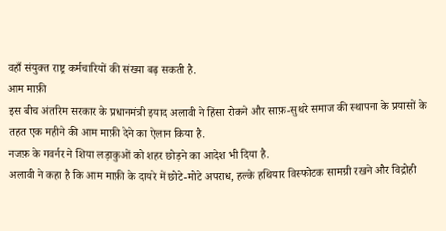वहाँ संयुक्त राष्ट्र कर्मचारियों की संख्या बढ़ सकती है.
आम माफ़ी
इस बीच अंतरिम सरकार के प्रधानमंत्री इयाद अलावी ने हिंसा रोकने और साफ़-सुथरे समाज की स्थापना के प्रयासों के तहत एक महीने की आम माफ़ी देने का ऐलान किया है.
नजफ़ के गवर्नर ने शिया लड़ाकुओं को शहर छोड़ने का आदेश भी दिया है.
अलावी ने कहा है कि आम माफ़ी के दायरे में छोटे-मोटे अपराध, हल्के हथियार विस्फोटक सामग्री रखने और विद्रोही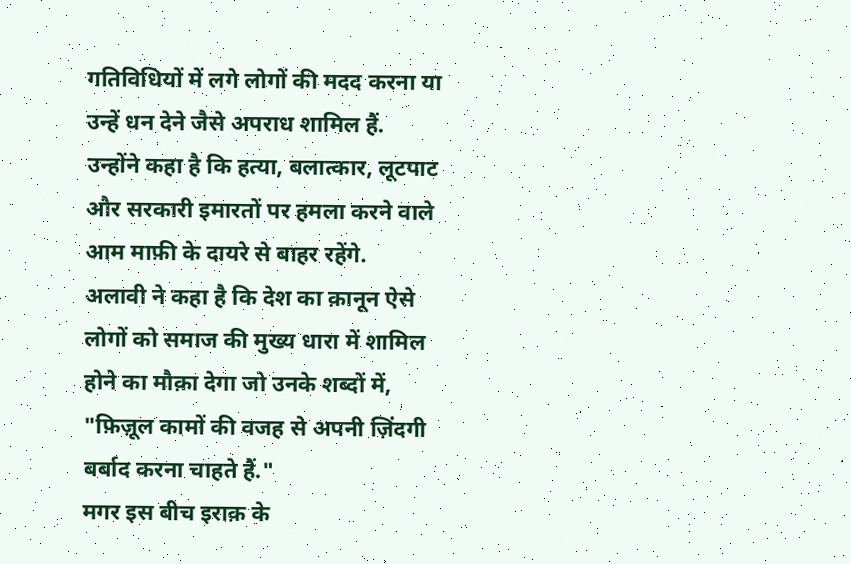गतिविधियों में लगे लोगों की मदद करना या उन्हें धन देने जैसे अपराध शामिल हैं.
उन्होंने कहा है कि हत्या, बलात्कार, लूटपाट और सरकारी इमारतों पर हमला करने वाले आम माफ़ी के दायरे से बाहर रहेंगे.
अलावी ने कहा है कि देश का क़ानून ऐसे लोगों को समाज की मुख्य धारा में शामिल होने का मौक़ा देगा जो उनके शब्दों में, "फ़िज़ूल कामों की वजह से अपनी ज़िंदगी बर्बाद करना चाहते हैं."
मगर इस बीच इराक़ के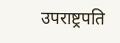उपराष्ट्रपति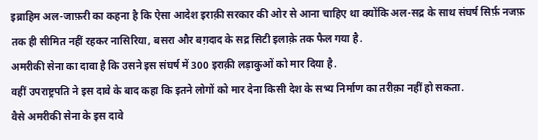इब्राहिम अल-जाफ़री का कहना है कि ऐसा आदेश इराक़ी सरकार की ओर से आना चाहिए था क्योंकि अल-सद्र के साथ संघर्ष सिर्फ़ नजफ़ तक ही सीमित नहीं रहकर नासिरिया, बसरा और बग़दाद के सद्र सिटी इलाक़े तक फैल गया है.
अमरीकी सेना का दावा है कि उसने इस संघर्ष में 300 इराक़ी लड़ाकुओं को मार दिया है.
वहीं उपराष्ट्रपति ने इस दावे के बाद कहा कि इतने लोगों को मार देना किसी देश के सभ्य निर्माण का तरीक़ा नहीं हो सकता.
वैसे अमरीकी सेना के इस दावे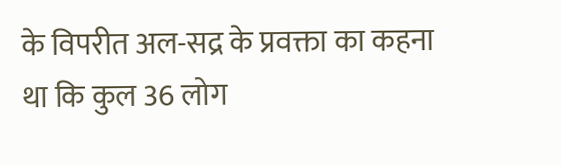के विपरीत अल-सद्र के प्रवक्ता का कहना था कि कुल 36 लोग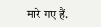मारे गए हैं.